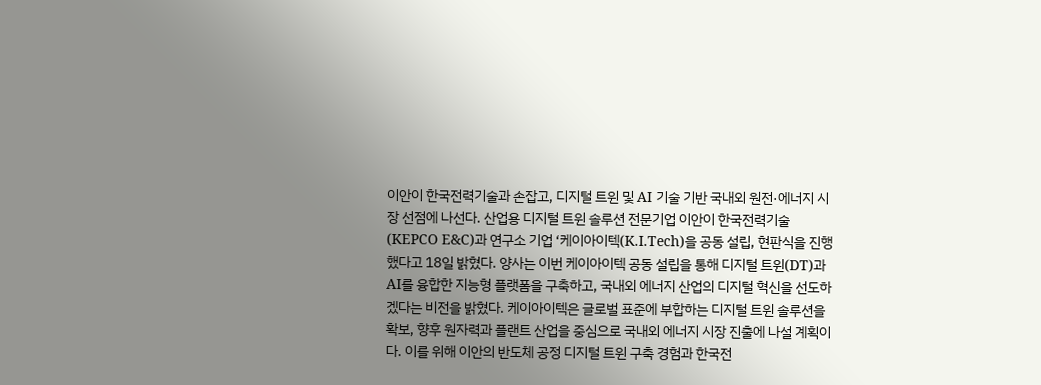이안이 한국전력기술과 손잡고, 디지털 트윈 및 AI 기술 기반 국내외 원전·에너지 시장 선점에 나선다. 산업용 디지털 트윈 솔루션 전문기업 이안이 한국전력기술(KEPCO E&C)과 연구소 기업 ‘케이아이텍(K.I.Tech)을 공동 설립, 현판식을 진행했다고 18일 밝혔다. 양사는 이번 케이아이텍 공동 설립을 통해 디지털 트윈(DT)과 AI를 융합한 지능형 플랫폼을 구축하고, 국내외 에너지 산업의 디지털 혁신을 선도하겠다는 비전을 밝혔다. 케이아이텍은 글로벌 표준에 부합하는 디지털 트윈 솔루션을 확보, 향후 원자력과 플랜트 산업을 중심으로 국내외 에너지 시장 진출에 나설 계획이다. 이를 위해 이안의 반도체 공정 디지털 트윈 구축 경험과 한국전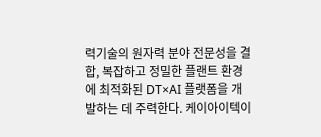력기술의 원자력 분야 전문성을 결합, 복잡하고 정밀한 플랜트 환경에 최적화된 DT×AI 플랫폼을 개발하는 데 주력한다. 케이아이텍이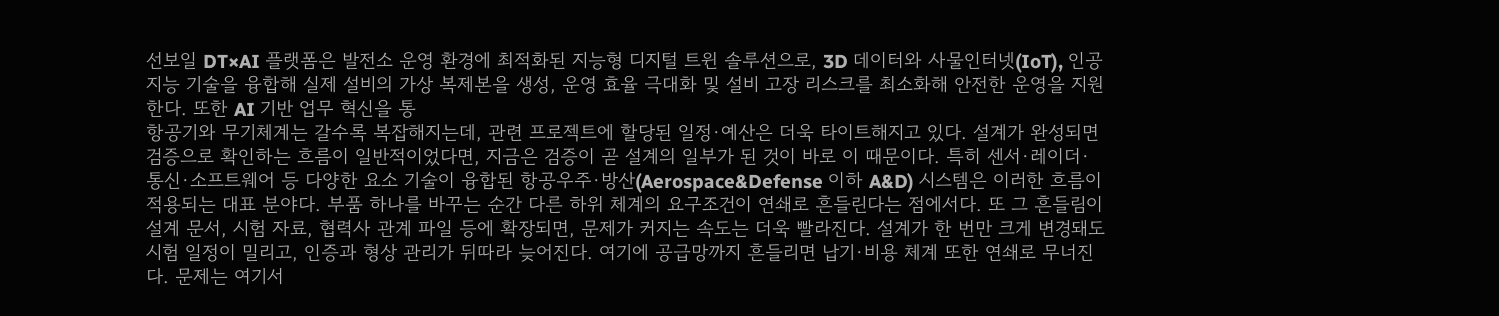선보일 DT×AI 플랫폼은 발전소 운영 환경에 최적화된 지능형 디지털 트윈 솔루션으로, 3D 데이터와 사물인터넷(IoT), 인공지능 기술을 융합해 실제 설비의 가상 복제본을 생성, 운영 효율 극대화 및 설비 고장 리스크를 최소화해 안전한 운영을 지원한다. 또한 AI 기반 업무 혁신을 통
항공기와 무기체계는 갈수록 복잡해지는데, 관련 프로젝트에 할당된 일정·예산은 더욱 타이트해지고 있다. 설계가 완성되면 검증으로 확인하는 흐름이 일반적이었다면, 지금은 검증이 곧 설계의 일부가 된 것이 바로 이 때문이다. 특히 센서·레이더·통신·소프트웨어 등 다양한 요소 기술이 융합된 항공우주·방산(Aerospace&Defense 이하 A&D) 시스템은 이러한 흐름이 적용되는 대표 분야다. 부품 하나를 바꾸는 순간 다른 하위 체계의 요구조건이 연쇄로 흔들린다는 점에서다. 또 그 흔들림이 설계 문서, 시험 자료, 협력사 관계 파일 등에 확장되면, 문제가 커지는 속도는 더욱 빨라진다. 설계가 한 번만 크게 변경돼도 시험 일정이 밀리고, 인증과 형상 관리가 뒤따라 늦어진다. 여기에 공급망까지 흔들리면 납기·비용 체계 또한 연쇄로 무너진다. 문제는 여기서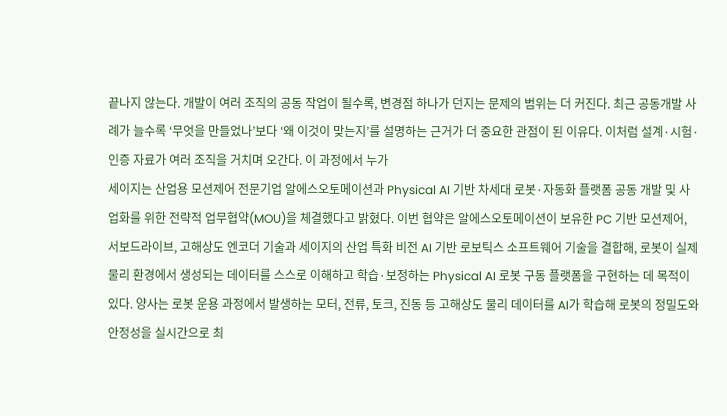끝나지 않는다. 개발이 여러 조직의 공동 작업이 될수록, 변경점 하나가 던지는 문제의 범위는 더 커진다. 최근 공동개발 사례가 늘수록 ‘무엇을 만들었나’보다 ‘왜 이것이 맞는지’를 설명하는 근거가 더 중요한 관점이 된 이유다. 이처럼 설계·시험·인증 자료가 여러 조직을 거치며 오간다. 이 과정에서 누가
세이지는 산업용 모션제어 전문기업 알에스오토메이션과 Physical AI 기반 차세대 로봇·자동화 플랫폼 공동 개발 및 사업화를 위한 전략적 업무협약(MOU)을 체결했다고 밝혔다. 이번 협약은 알에스오토메이션이 보유한 PC 기반 모션제어, 서보드라이브, 고해상도 엔코더 기술과 세이지의 산업 특화 비전 AI 기반 로보틱스 소프트웨어 기술을 결합해, 로봇이 실제 물리 환경에서 생성되는 데이터를 스스로 이해하고 학습·보정하는 Physical AI 로봇 구동 플랫폼을 구현하는 데 목적이 있다. 양사는 로봇 운용 과정에서 발생하는 모터, 전류, 토크, 진동 등 고해상도 물리 데이터를 AI가 학습해 로봇의 정밀도와 안정성을 실시간으로 최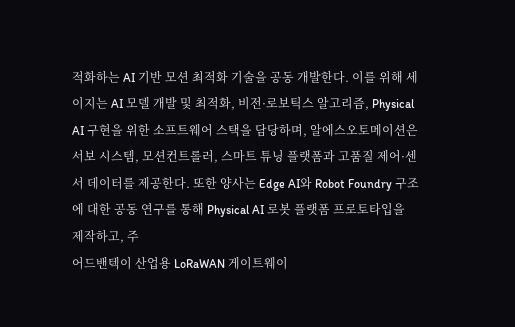적화하는 AI 기반 모션 최적화 기술을 공동 개발한다. 이를 위해 세이지는 AI 모델 개발 및 최적화, 비전·로보틱스 알고리즘, Physical AI 구현을 위한 소프트웨어 스택을 담당하며, 알에스오토메이션은 서보 시스템, 모션컨트롤러, 스마트 튜닝 플랫폼과 고품질 제어·센서 데이터를 제공한다. 또한 양사는 Edge AI와 Robot Foundry 구조에 대한 공동 연구를 통해 Physical AI 로봇 플랫폼 프로토타입을 제작하고, 주
어드밴텍이 산업용 LoRaWAN 게이트웨이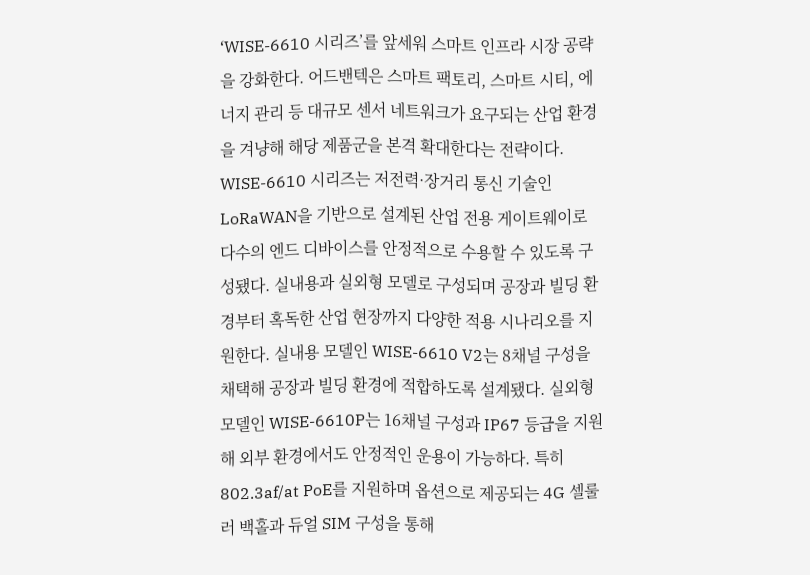‘WISE-6610 시리즈’를 앞세워 스마트 인프라 시장 공략을 강화한다. 어드밴텍은 스마트 팩토리, 스마트 시티, 에너지 관리 등 대규모 센서 네트워크가 요구되는 산업 환경을 겨냥해 해당 제품군을 본격 확대한다는 전략이다. WISE-6610 시리즈는 저전력·장거리 통신 기술인 LoRaWAN을 기반으로 설계된 산업 전용 게이트웨이로 다수의 엔드 디바이스를 안정적으로 수용할 수 있도록 구성됐다. 실내용과 실외형 모델로 구성되며 공장과 빌딩 환경부터 혹독한 산업 현장까지 다양한 적용 시나리오를 지원한다. 실내용 모델인 WISE-6610 V2는 8채널 구성을 채택해 공장과 빌딩 환경에 적합하도록 설계됐다. 실외형 모델인 WISE-6610P는 16채널 구성과 IP67 등급을 지원해 외부 환경에서도 안정적인 운용이 가능하다. 특히 802.3af/at PoE를 지원하며 옵션으로 제공되는 4G 셀룰러 백홀과 듀얼 SIM 구성을 통해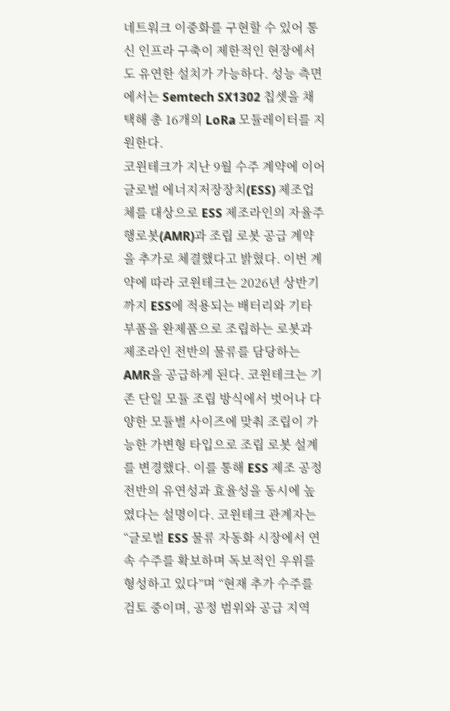네트워크 이중화를 구현할 수 있어 통신 인프라 구축이 제한적인 현장에서도 유연한 설치가 가능하다. 성능 측면에서는 Semtech SX1302 칩셋을 채택해 총 16개의 LoRa 모듈레이터를 지원한다.
코윈테크가 지난 9월 수주 계약에 이어 글로벌 에너지저장장치(ESS) 제조업체를 대상으로 ESS 제조라인의 자율주행로봇(AMR)과 조립 로봇 공급 계약을 추가로 체결했다고 밝혔다. 이번 계약에 따라 코윈테크는 2026년 상반기까지 ESS에 적용되는 배터리와 기타 부품을 완제품으로 조립하는 로봇과 제조라인 전반의 물류를 담당하는 AMR을 공급하게 된다. 코윈테크는 기존 단일 모듈 조립 방식에서 벗어나 다양한 모듈별 사이즈에 맞춰 조립이 가능한 가변형 타입으로 조립 로봇 설계를 변경했다. 이를 통해 ESS 제조 공정 전반의 유연성과 효율성을 동시에 높였다는 설명이다. 코윈테크 관계자는 “글로벌 ESS 물류 자동화 시장에서 연속 수주를 확보하며 독보적인 우위를 형성하고 있다”며 “현재 추가 수주를 검토 중이며, 공정 범위와 공급 지역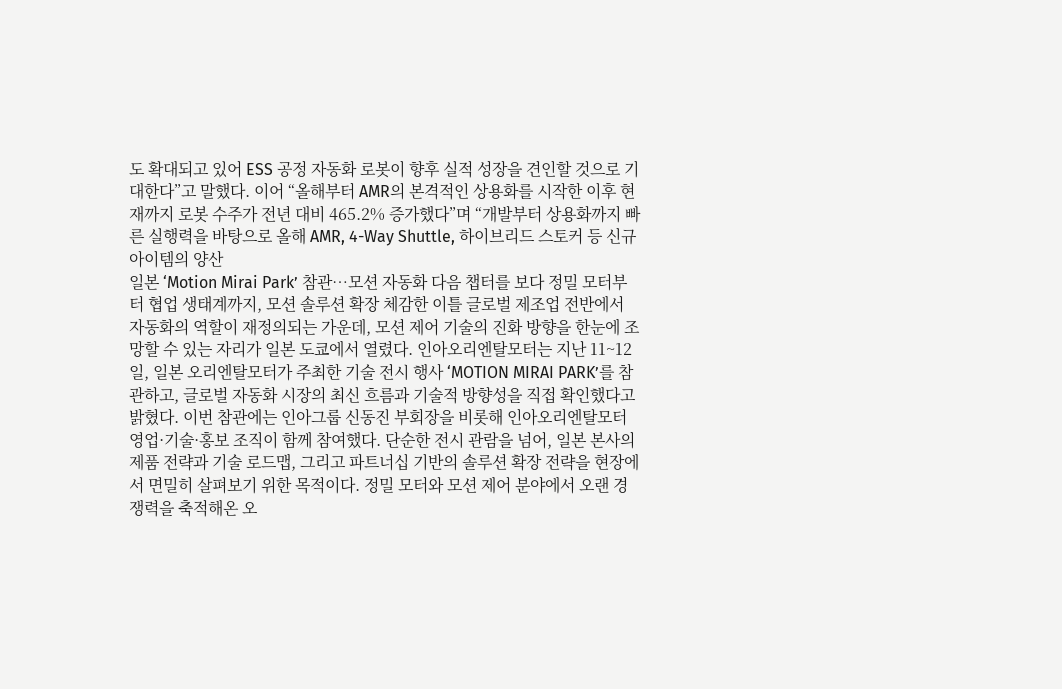도 확대되고 있어 ESS 공정 자동화 로봇이 향후 실적 성장을 견인할 것으로 기대한다”고 말했다. 이어 “올해부터 AMR의 본격적인 상용화를 시작한 이후 현재까지 로봇 수주가 전년 대비 465.2% 증가했다”며 “개발부터 상용화까지 빠른 실행력을 바탕으로 올해 AMR, 4-Way Shuttle, 하이브리드 스토커 등 신규 아이템의 양산
일본 ‘Motion Mirai Park’ 참관…모션 자동화 다음 챕터를 보다 정밀 모터부터 협업 생태계까지, 모션 솔루션 확장 체감한 이틀 글로벌 제조업 전반에서 자동화의 역할이 재정의되는 가운데, 모션 제어 기술의 진화 방향을 한눈에 조망할 수 있는 자리가 일본 도쿄에서 열렸다. 인아오리엔탈모터는 지난 11~12일, 일본 오리엔탈모터가 주최한 기술 전시 행사 ‘MOTION MIRAI PARK’를 참관하고, 글로벌 자동화 시장의 최신 흐름과 기술적 방향성을 직접 확인했다고 밝혔다. 이번 참관에는 인아그룹 신동진 부회장을 비롯해 인아오리엔탈모터 영업·기술·홍보 조직이 함께 참여했다. 단순한 전시 관람을 넘어, 일본 본사의 제품 전략과 기술 로드맵, 그리고 파트너십 기반의 솔루션 확장 전략을 현장에서 면밀히 살펴보기 위한 목적이다. 정밀 모터와 모션 제어 분야에서 오랜 경쟁력을 축적해온 오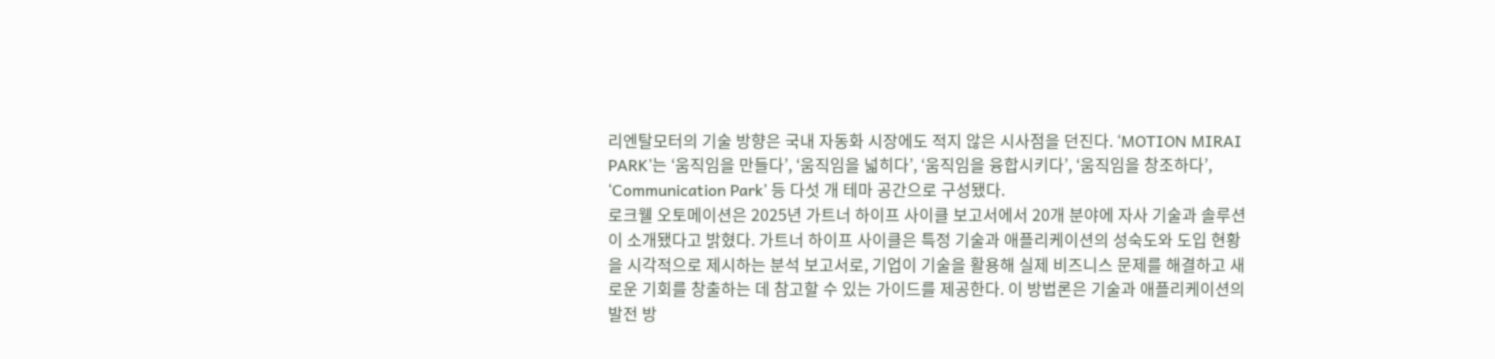리엔탈모터의 기술 방향은 국내 자동화 시장에도 적지 않은 시사점을 던진다. ‘MOTION MIRAI PARK’는 ‘움직임을 만들다’, ‘움직임을 넓히다’, ‘움직임을 융합시키다’, ‘움직임을 창조하다’, ‘Communication Park’ 등 다섯 개 테마 공간으로 구성됐다.
로크웰 오토메이션은 2025년 가트너 하이프 사이클 보고서에서 20개 분야에 자사 기술과 솔루션이 소개됐다고 밝혔다. 가트너 하이프 사이클은 특정 기술과 애플리케이션의 성숙도와 도입 현황을 시각적으로 제시하는 분석 보고서로, 기업이 기술을 활용해 실제 비즈니스 문제를 해결하고 새로운 기회를 창출하는 데 참고할 수 있는 가이드를 제공한다. 이 방법론은 기술과 애플리케이션의 발전 방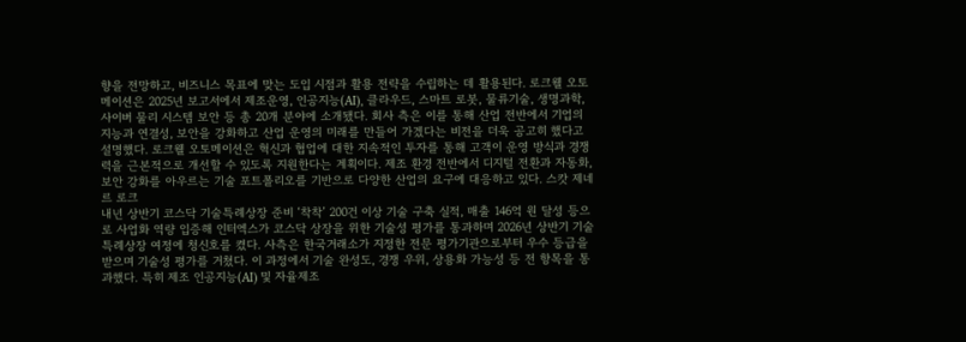향을 전망하고, 비즈니스 목표에 맞는 도입 시점과 활용 전략을 수립하는 데 활용된다. 로크웰 오토메이션은 2025년 보고서에서 제조운영, 인공지능(AI), 클라우드, 스마트 로봇, 물류기술, 생명과학, 사이버 물리 시스템 보안 등 총 20개 분야에 소개됐다. 회사 측은 이를 통해 산업 전반에서 기업의 지능과 연결성, 보안을 강화하고 산업 운영의 미래를 만들어 가겠다는 비전을 더욱 공고히 했다고 설명했다. 로크웰 오토메이션은 혁신과 협업에 대한 지속적인 투자를 통해 고객이 운영 방식과 경쟁력을 근본적으로 개선할 수 있도록 지원한다는 계획이다. 제조 환경 전반에서 디지털 전환과 자동화, 보안 강화를 아우르는 기술 포트폴리오를 기반으로 다양한 산업의 요구에 대응하고 있다. 스캇 제네르 로크
내년 상반기 코스닥 기술특례상장 준비 ‘착착’ 200건 이상 기술 구축 실적, 매출 146억 원 달성 등으로 사업화 역량 입증해 인터엑스가 코스닥 상장을 위한 기술성 평가를 통과하며 2026년 상반기 기술특례상장 여정에 청신호를 켰다. 사측은 한국거래소가 지정한 전문 평가기관으로부터 우수 등급을 받으며 기술성 평가를 거쳤다. 이 과정에서 기술 완성도, 경쟁 우위, 상용화 가능성 등 전 항목을 통과했다. 특히 제조 인공지능(AI) 및 자율제조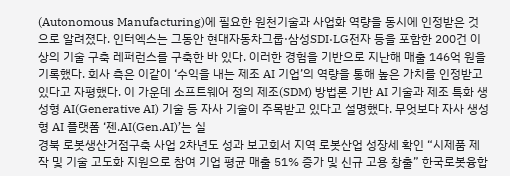(Autonomous Manufacturing)에 필요한 원천기술과 사업화 역량을 동시에 인정받은 것으로 알려졌다. 인터엑스는 그동안 현대자동차그룹·삼성SDI·LG전자 등을 포함한 200건 이상의 기술 구축 레퍼런스를 구축한 바 있다. 이러한 경험을 기반으로 지난해 매출 146억 원을 기록했다. 회사 측은 이같이 ‘수익을 내는 제조 AI 기업’의 역량을 통해 높은 가치를 인정받고 있다고 자평했다. 이 가운데 소프트웨어 정의 제조(SDM) 방법론 기반 AI 기술과 제조 특화 생성형 AI(Generative AI) 기술 등 자사 기술이 주목받고 있다고 설명했다. 무엇보다 자사 생성형 AI 플랫폼 ‘젠.AI(Gen.AI)’는 실
경북 로봇생산거점구축 사업 2차년도 성과 보고회서 지역 로봇산업 성장세 확인 “시제품 제작 및 기술 고도화 지원으로 참여 기업 평균 매출 51% 증가 및 신규 고용 창출” 한국로봇융합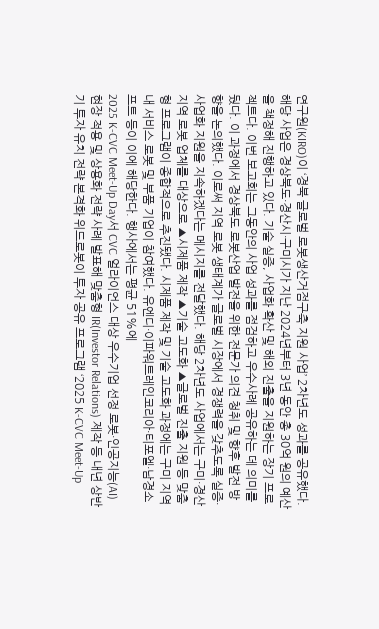연구원(KIRO)이 ‘경북 글로벌 로봇생산거점구축 지원 사업’ 2차년도 성과를 공유했다. 해당 사업은 경상북도·경산시·구미시가 지난 2024년부터 3년 동안 총 30억 원의 예산을 책정해 진행하고 있다. 기술 실증, 사업화 확산 및 해외 진출을 지원하는 장기 프로젝트다. 이번 보고회는 그동안의 사업 성과를 점검하고 우수사례 공유하는 데 의미를 뒀다. 이 과정에서 경상북도 로봇산업 발전을 위한 전문가 의견 청취 및 향후 발전 방향을 논의했다. 이로써 지역 로봇 생태계가 글로벌 시장에서 경쟁력을 갖추도록 실증·사업화 지원을 지속하겠다는 메시지를 전달했다. 해당 2차년도 사업에서는 구미·경산 지역 로봇 업체를 대상으로 ▲시제품 제작 ▲기술 고도화 ▲글로벌 진출 지원 등 맞춤형 프로그램이 종합적으로 추진됐다. 시제품 제작 및 기술 고도화 과정에는 구미 지역 내 서비스 로봇 및 부품 기업이 참여했다. 유엔디·이파워트레인코리아·티포엘·남경소프트 등이 이에 해당한다. 행사에서는 평균 51%에
2025 K-CVC Meet-Up Day서 CVC 얼라이언스 대상 우수기업 선정 로봇·인공지능(AI) 현장 적용 및 상용화 전략 사례 발표해 맞춤형 IR(Investor Relations) 제작 등 내년 상반기 투자 유치 전략 본격화 위드로봇이 투자 공유 프로그램 ‘2025 K-CVC Meet-Up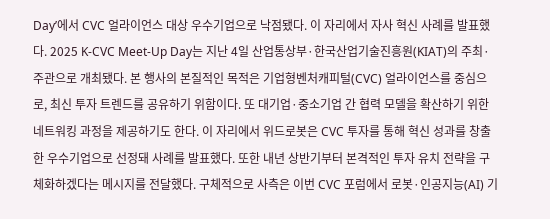Day’에서 CVC 얼라이언스 대상 우수기업으로 낙점됐다. 이 자리에서 자사 혁신 사례를 발표했다. 2025 K-CVC Meet-Up Day는 지난 4일 산업통상부·한국산업기술진흥원(KIAT)의 주최·주관으로 개최됐다. 본 행사의 본질적인 목적은 기업형벤처캐피털(CVC) 얼라이언스를 중심으로, 최신 투자 트렌드를 공유하기 위함이다. 또 대기업·중소기업 간 협력 모델을 확산하기 위한 네트워킹 과정을 제공하기도 한다. 이 자리에서 위드로봇은 CVC 투자를 통해 혁신 성과를 창출한 우수기업으로 선정돼 사례를 발표했다. 또한 내년 상반기부터 본격적인 투자 유치 전략을 구체화하겠다는 메시지를 전달했다. 구체적으로 사측은 이번 CVC 포럼에서 로봇·인공지능(AI) 기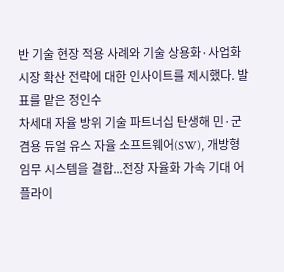반 기술 현장 적용 사례와 기술 상용화·사업화 시장 확산 전략에 대한 인사이트를 제시했다. 발표를 맡은 정인수
차세대 자율 방위 기술 파트너십 탄생해 민·군 겸용 듀얼 유스 자율 소프트웨어(SW), 개방형 임무 시스템을 결합...전장 자율화 가속 기대 어플라이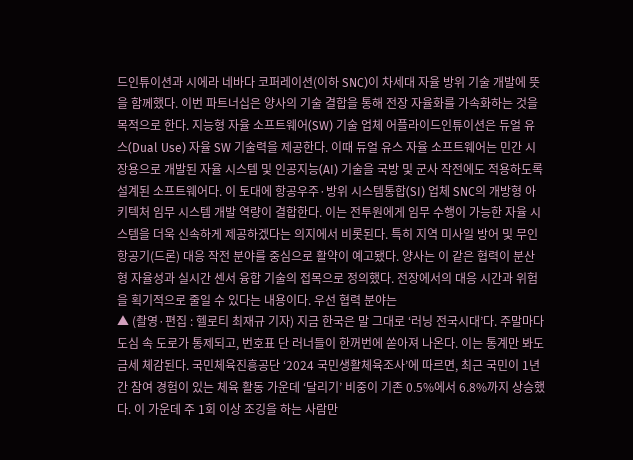드인튜이션과 시에라 네바다 코퍼레이션(이하 SNC)이 차세대 자율 방위 기술 개발에 뜻을 함께했다. 이번 파트너십은 양사의 기술 결합을 통해 전장 자율화를 가속화하는 것을 목적으로 한다. 지능형 자율 소프트웨어(SW) 기술 업체 어플라이드인튜이션은 듀얼 유스(Dual Use) 자율 SW 기술력을 제공한다. 이때 듀얼 유스 자율 소프트웨어는 민간 시장용으로 개발된 자율 시스템 및 인공지능(AI) 기술을 국방 및 군사 작전에도 적용하도록 설계된 소프트웨어다. 이 토대에 항공우주·방위 시스템통합(SI) 업체 SNC의 개방형 아키텍처 임무 시스템 개발 역량이 결합한다. 이는 전투원에게 임무 수행이 가능한 자율 시스템을 더욱 신속하게 제공하겠다는 의지에서 비롯된다. 특히 지역 미사일 방어 및 무인항공기(드론) 대응 작전 분야를 중심으로 활약이 예고됐다. 양사는 이 같은 협력이 분산형 자율성과 실시간 센서 융합 기술의 접목으로 정의했다. 전장에서의 대응 시간과 위험을 획기적으로 줄일 수 있다는 내용이다. 우선 협력 분야는
▲ (촬영·편집 : 헬로티 최재규 기자) 지금 한국은 말 그대로 ‘러닝 전국시대’다. 주말마다 도심 속 도로가 통제되고, 번호표 단 러너들이 한꺼번에 쏟아져 나온다. 이는 통계만 봐도 금세 체감된다. 국민체육진흥공단 ‘2024 국민생활체육조사’에 따르면, 최근 국민이 1년간 참여 경험이 있는 체육 활동 가운데 ‘달리기’ 비중이 기존 0.5%에서 6.8%까지 상승했다. 이 가운데 주 1회 이상 조깅을 하는 사람만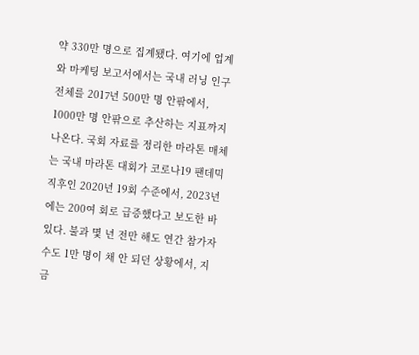약 330만 명으로 집계됐다. 여기에 업계와 마케팅 보고서에서는 국내 러닝 인구 전체를 2017년 500만 명 안팎에서, 1000만 명 안팎으로 추산하는 지표까지 나온다. 국회 자료를 정리한 마라톤 매체는 국내 마라톤 대회가 코로나19 팬데믹 직후인 2020년 19회 수준에서, 2023년에는 200여 회로 급증했다고 보도한 바 있다. 불과 몇 년 전만 해도 연간 참가자 수도 1만 명이 채 안 되던 상황에서, 지금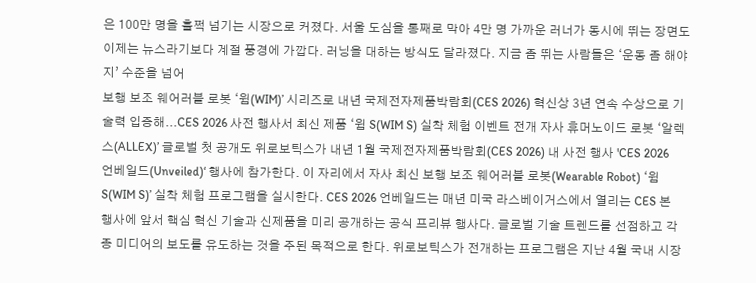은 100만 명을 훌쩍 넘기는 시장으로 커졌다. 서울 도심을 통째로 막아 4만 명 가까운 러너가 동시에 뛰는 장면도 이제는 뉴스라기보다 계절 풍경에 가깝다. 러닝을 대하는 방식도 달라졌다. 지금 좀 뛰는 사람들은 ‘운동 좀 해야지’ 수준을 넘어
보행 보조 웨어러블 로봇 ‘윔(WIM)’ 시리즈로 내년 국제전자제품박람회(CES 2026) 혁신상 3년 연속 수상으로 기술력 입증해...CES 2026 사전 행사서 최신 제품 ‘윔 S(WIM S) 실착 체험 이벤트 전개 자사 휴머노이드 로봇 ‘알렉스(ALLEX)’ 글로벌 첫 공개도 위로보틱스가 내년 1월 국제전자제품박람회(CES 2026) 내 사전 행사 'CES 2026 언베일드(Unveiled)‘ 행사에 참가한다. 이 자리에서 자사 최신 보행 보조 웨어러블 로봇(Wearable Robot) ‘윔 S(WIM S)’ 실착 체험 프로그램을 실시한다. CES 2026 언베일드는 매년 미국 라스베이거스에서 열리는 CES 본 행사에 앞서 핵심 혁신 기술과 신제품을 미리 공개하는 공식 프리뷰 행사다. 글로벌 기술 트렌드를 선점하고 각종 미디어의 보도를 유도하는 것을 주된 목적으로 한다. 위로보틱스가 전개하는 프로그램은 지난 4월 국내 시장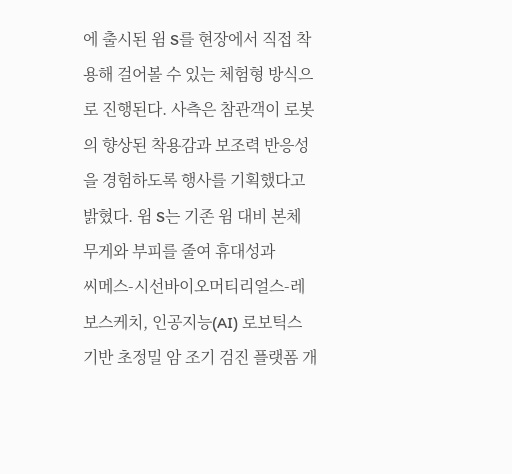에 출시된 윔 S를 현장에서 직접 착용해 걸어볼 수 있는 체험형 방식으로 진행된다. 사측은 참관객이 로봇의 향상된 착용감과 보조력 반응성을 경험하도록 행사를 기획했다고 밝혔다. 윔 S는 기존 윔 대비 본체 무게와 부피를 줄여 휴대성과
씨메스-시선바이오머티리얼스-레보스케치, 인공지능(AI) 로보틱스 기반 초정밀 암 조기 검진 플랫폼 개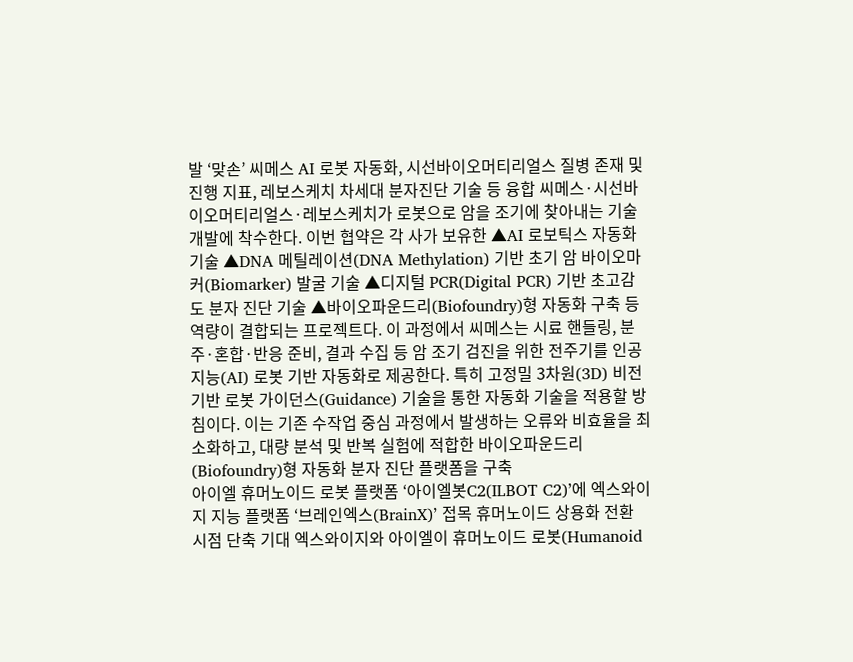발 ‘맞손’ 씨메스 AI 로봇 자동화, 시선바이오머티리얼스 질병 존재 및 진행 지표, 레보스케치 차세대 분자진단 기술 등 융합 씨메스·시선바이오머티리얼스·레보스케치가 로봇으로 암을 조기에 찾아내는 기술 개발에 착수한다. 이번 협약은 각 사가 보유한 ▲AI 로보틱스 자동화 기술 ▲DNA 메틸레이션(DNA Methylation) 기반 초기 암 바이오마커(Biomarker) 발굴 기술 ▲디지털 PCR(Digital PCR) 기반 초고감도 분자 진단 기술 ▲바이오파운드리(Biofoundry)형 자동화 구축 등 역량이 결합되는 프로젝트다. 이 과정에서 씨메스는 시료 핸들링, 분주·혼합·반응 준비, 결과 수집 등 암 조기 검진을 위한 전주기를 인공지능(AI) 로봇 기반 자동화로 제공한다. 특히 고정밀 3차원(3D) 비전 기반 로봇 가이던스(Guidance) 기술을 통한 자동화 기술을 적용할 방침이다. 이는 기존 수작업 중심 과정에서 발생하는 오류와 비효율을 최소화하고, 대량 분석 및 반복 실험에 적합한 바이오파운드리(Biofoundry)형 자동화 분자 진단 플랫폼을 구축
아이엘 휴머노이드 로봇 플랫폼 ‘아이엘봇C2(ILBOT C2)’에 엑스와이지 지능 플랫폼 ‘브레인엑스(BrainX)’ 접목 휴머노이드 상용화 전환 시점 단축 기대 엑스와이지와 아이엘이 휴머노이드 로봇(Humanoid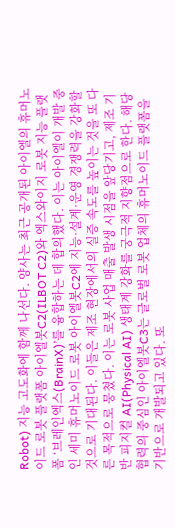Robot) 지능 고도화에 함께 나선다. 양사는 최근 공개된 아이엘의 휴머노이드 로봇 플랫폼 아이엘봇C2(ILBOT C2)와 엑스와이지 로봇 지능 플랫폼 ‘브레인엑스(BrainX)’를 융합하는 데 합의했다. 이는 아이엘이 개발 중인 세미 휴머노이드 로봇 아이엘봇C2에 지능·설계·운영 경쟁력을 강화할 것으로 기대된다. 이들은 제조 현장에서의 실증 속도를 높이는 것을 또 다른 목적으로 뭉쳤다. 이는 로봇 사업 매출 발생 시점을 앞당기고, 제조 기반 피지컬 AI(Physical AI) 생태계 강화를 궁극적 지향점으로 한다. 해당 협력의 중심인 아이엘봇C3는 글로벌 로봇 업체의 휴머노이드 플랫폼을 기반으로 개발되고 있다. 또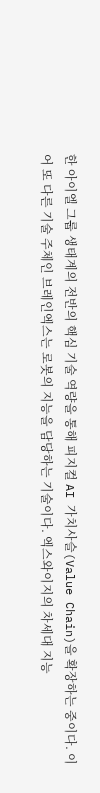한 아이엘 그룹 생태계의 전반의 핵심 기술 역량을 통해 피지컬 AI 가치사슬(Value Chain)을 확장하는 중이다. 이어 또 다른 기술 주체인 브레인엑스는 로봇의 지능을 담당하는 기술이다. 엑스와이지의 차세대 지능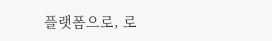플랫폼으로, 로